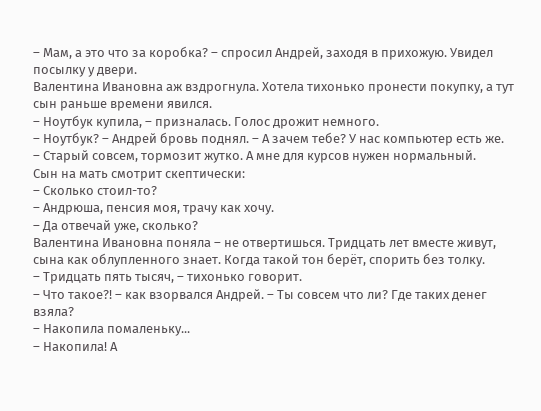– Мам, а это что за коробка? – спросил Андрей, заходя в прихожую. Увидел посылку у двери.
Валентина Ивановна аж вздрогнула. Хотела тихонько пронести покупку, а тут сын раньше времени явился.
– Ноутбук купила, – призналась. Голос дрожит немного.
– Ноутбук? – Андрей бровь поднял. – А зачем тебе? У нас компьютер есть же.
– Старый совсем, тормозит жутко. А мне для курсов нужен нормальный.
Сын на мать смотрит скептически:
– Сколько стоил-то?
– Андрюша, пенсия моя, трачу как хочу.
– Да отвечай уже, сколько?
Валентина Ивановна поняла – не отвертишься. Тридцать лет вместе живут, сына как облупленного знает. Когда такой тон берёт, спорить без толку.
– Тридцать пять тысяч, – тихонько говорит.
– Что такое?! – как взорвался Андрей. – Ты совсем что ли? Где таких денег взяла?
– Накопила помаленьку...
– Накопила! А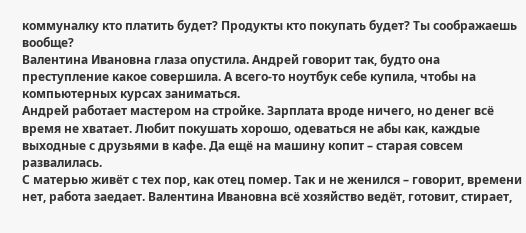коммуналку кто платить будет? Продукты кто покупать будет? Ты соображаешь вообще?
Валентина Ивановна глаза опустила. Андрей говорит так, будто она преступление какое совершила. А всего-то ноутбук себе купила, чтобы на компьютерных курсах заниматься.
Андрей работает мастером на стройке. Зарплата вроде ничего, но денег всё время не хватает. Любит покушать хорошо, одеваться не абы как, каждые выходные с друзьями в кафе. Да ещё на машину копит – старая совсем развалилась.
С матерью живёт с тех пор, как отец помер. Так и не женился – говорит, времени нет, работа заедает. Валентина Ивановна всё хозяйство ведёт, готовит, стирает,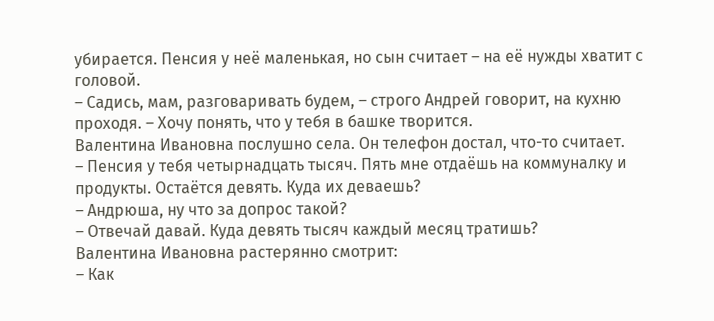убирается. Пенсия у неё маленькая, но сын считает – на её нужды хватит с головой.
– Садись, мам, разговаривать будем, – строго Андрей говорит, на кухню проходя. – Хочу понять, что у тебя в башке творится.
Валентина Ивановна послушно села. Он телефон достал, что-то считает.
– Пенсия у тебя четырнадцать тысяч. Пять мне отдаёшь на коммуналку и продукты. Остаётся девять. Куда их деваешь?
– Андрюша, ну что за допрос такой?
– Отвечай давай. Куда девять тысяч каждый месяц тратишь?
Валентина Ивановна растерянно смотрит:
– Как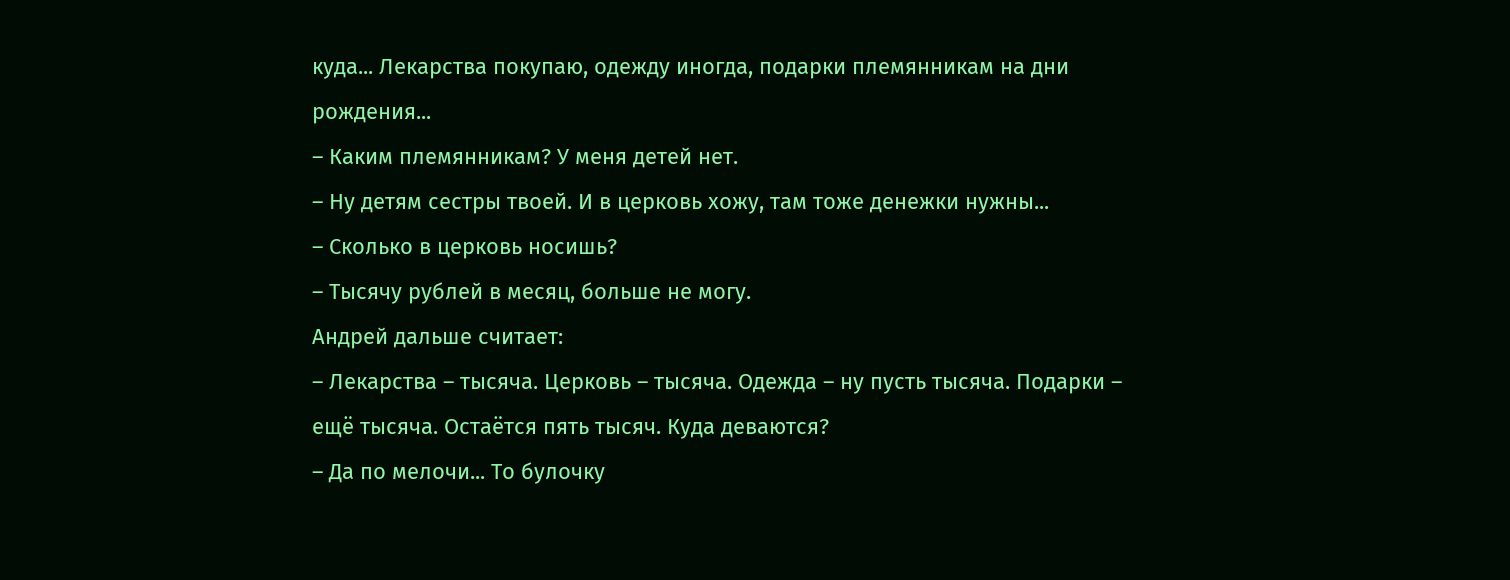куда... Лекарства покупаю, одежду иногда, подарки племянникам на дни рождения...
– Каким племянникам? У меня детей нет.
– Ну детям сестры твоей. И в церковь хожу, там тоже денежки нужны...
– Сколько в церковь носишь?
– Тысячу рублей в месяц, больше не могу.
Андрей дальше считает:
– Лекарства – тысяча. Церковь – тысяча. Одежда – ну пусть тысяча. Подарки – ещё тысяча. Остаётся пять тысяч. Куда деваются?
– Да по мелочи... То булочку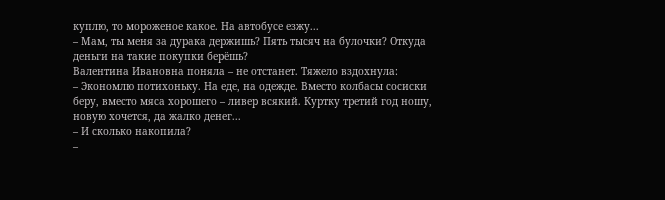куплю, то мороженое какое. На автобусе езжу...
– Мам, ты меня за дурака держишь? Пять тысяч на булочки? Откуда деньги на такие покупки берёшь?
Валентина Ивановна поняла – не отстанет. Тяжело вздохнула:
– Экономлю потихоньку. На еде, на одежде. Вместо колбасы сосиски беру, вместо мяса хорошего – ливер всякий. Куртку третий год ношу, новую хочется, да жалко денег...
– И сколько накопила?
–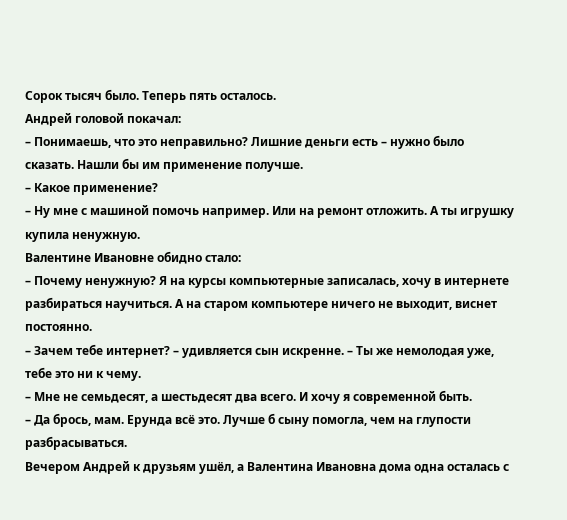Сорок тысяч было. Теперь пять осталось.
Андрей головой покачал:
– Понимаешь, что это неправильно? Лишние деньги есть – нужно было сказать. Нашли бы им применение получше.
– Какое применение?
– Ну мне с машиной помочь например. Или на ремонт отложить. А ты игрушку купила ненужную.
Валентине Ивановне обидно стало:
– Почему ненужную? Я на курсы компьютерные записалась, хочу в интернете разбираться научиться. А на старом компьютере ничего не выходит, виснет постоянно.
– Зачем тебе интернет? – удивляется сын искренне. – Ты же немолодая уже, тебе это ни к чему.
– Мне не семьдесят, а шестьдесят два всего. И хочу я современной быть.
– Да брось, мам. Ерунда всё это. Лучше б сыну помогла, чем на глупости разбрасываться.
Вечером Андрей к друзьям ушёл, а Валентина Ивановна дома одна осталась с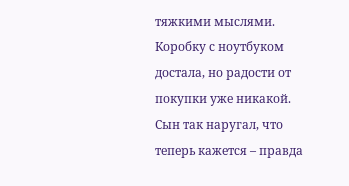тяжкими мыслями. Коробку с ноутбуком достала, но радости от покупки уже никакой. Сын так наругал, что теперь кажется – правда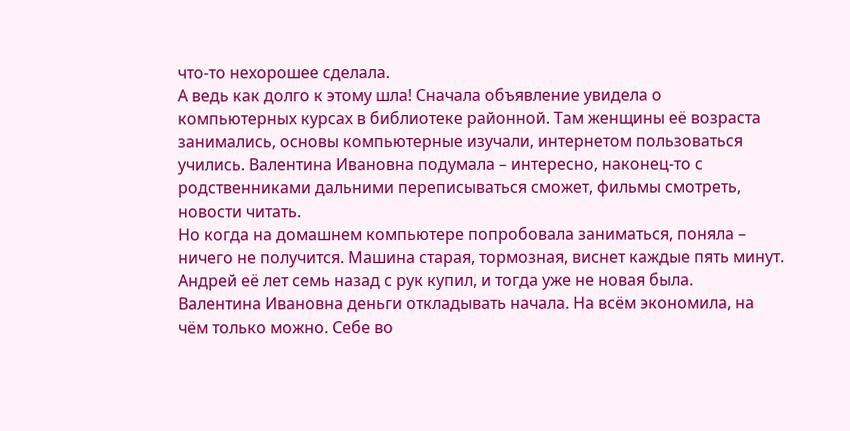что-то нехорошее сделала.
А ведь как долго к этому шла! Сначала объявление увидела о компьютерных курсах в библиотеке районной. Там женщины её возраста занимались, основы компьютерные изучали, интернетом пользоваться учились. Валентина Ивановна подумала – интересно, наконец-то с родственниками дальними переписываться сможет, фильмы смотреть, новости читать.
Но когда на домашнем компьютере попробовала заниматься, поняла – ничего не получится. Машина старая, тормозная, виснет каждые пять минут. Андрей её лет семь назад с рук купил, и тогда уже не новая была.
Валентина Ивановна деньги откладывать начала. На всём экономила, на чём только можно. Себе во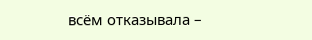всём отказывала –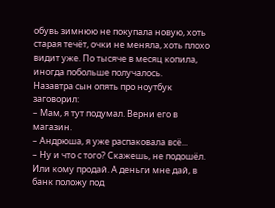обувь зимнюю не покупала новую, хоть старая течёт, очки не меняла, хоть плохо видит уже. По тысяче в месяц копила, иногда побольше получалось.
Назавтра сын опять про ноутбук заговорил:
– Мам, я тут подумал. Верни его в магазин.
– Андрюша, я уже распаковала всё...
– Ну и что с того? Скажешь, не подошёл. Или кому продай. А деньги мне дай, в банк положу под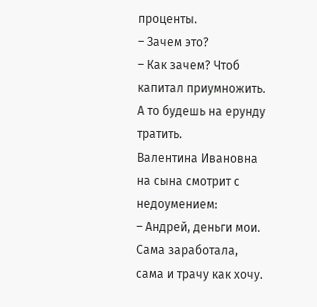проценты.
– Зачем это?
– Как зачем? Чтоб капитал приумножить. А то будешь на ерунду тратить.
Валентина Ивановна на сына смотрит с недоумением:
– Андрей, деньги мои. Сама заработала, сама и трачу как хочу.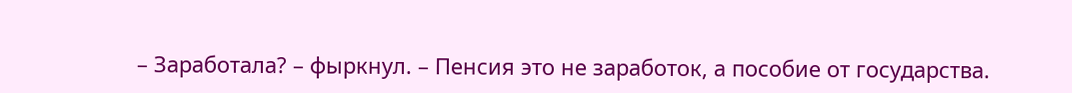– Заработала? – фыркнул. – Пенсия это не заработок, а пособие от государства.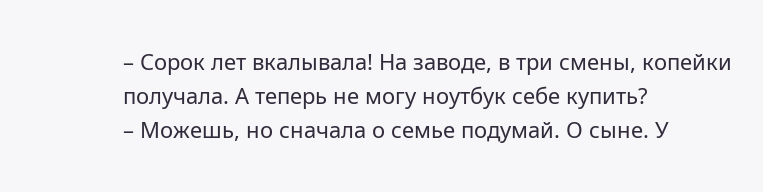– Сорок лет вкалывала! На заводе, в три смены, копейки получала. А теперь не могу ноутбук себе купить?
– Можешь, но сначала о семье подумай. О сыне. У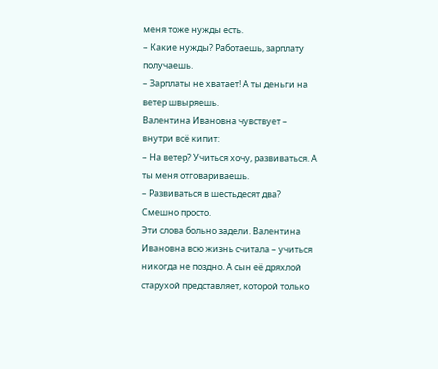меня тоже нужды есть.
– Какие нужды? Работаешь, зарплату получаешь.
– Зарплаты не хватает! А ты деньги на ветер швыряешь.
Валентина Ивановна чувствует – внутри всё кипит:
– На ветер? Учиться хочу, развиваться. А ты меня отговариваешь.
– Развиваться в шестьдесят два? Смешно просто.
Эти слова больно задели. Валентина Ивановна всю жизнь считала – учиться никогда не поздно. А сын её дряхлой старухой представляет, которой только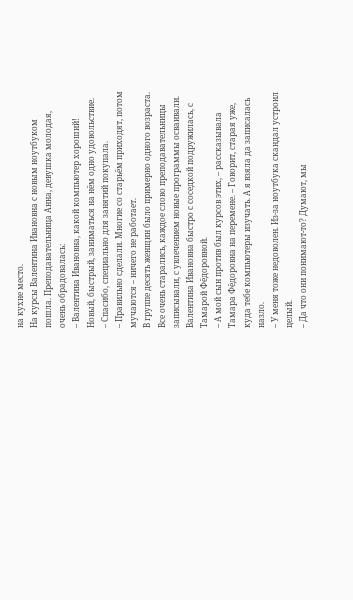на кухне место.
На курсы Валентина Ивановна с новым ноутбуком пошла. Преподавательница Анна, девушка молодая, очень обрадовалась:
– Валентина Ивановна, какой компьютер хороший! Новый, быстрый, заниматься на нём одно удовольствие.
– Спасибо, специально для занятий покупала.
– Правильно сделали. Многие со старьём приходят, потом мучаются – ничего не работает.
В группе десять женщин было примерно одного возраста. Все очень старались, каждое слово преподавательницы записывали, с увлечением новые программы осваивали. Валентина Ивановна быстро с соседкой подружилась, с Тамарой Фёдоровной.
– А мой сын против был курсов этих, – рассказывала Тамара Фёдоровна на перемене. – Говорит, старая уже, куда тебе компьютеры изучать. А я взяла да записалась назло.
– У меня тоже недоволен. Из-за ноутбука скандал устроил целый.
– Да что они понимают-то? Думают, мы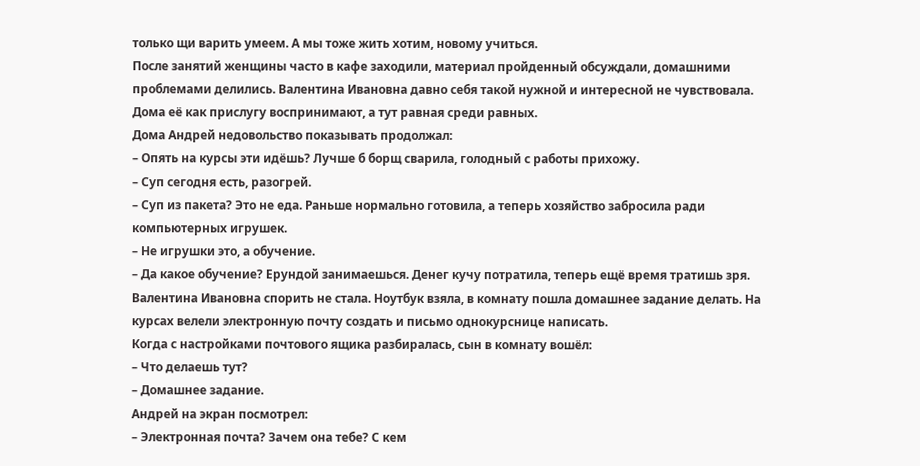только щи варить умеем. А мы тоже жить хотим, новому учиться.
После занятий женщины часто в кафе заходили, материал пройденный обсуждали, домашними проблемами делились. Валентина Ивановна давно себя такой нужной и интересной не чувствовала. Дома её как прислугу воспринимают, а тут равная среди равных.
Дома Андрей недовольство показывать продолжал:
– Опять на курсы эти идёшь? Лучше б борщ сварила, голодный с работы прихожу.
– Суп сегодня есть, разогрей.
– Суп из пакета? Это не еда. Раньше нормально готовила, а теперь хозяйство забросила ради компьютерных игрушек.
– Не игрушки это, а обучение.
– Да какое обучение? Ерундой занимаешься. Денег кучу потратила, теперь ещё время тратишь зря.
Валентина Ивановна спорить не стала. Ноутбук взяла, в комнату пошла домашнее задание делать. На курсах велели электронную почту создать и письмо однокурснице написать.
Когда с настройками почтового ящика разбиралась, сын в комнату вошёл:
– Что делаешь тут?
– Домашнее задание.
Андрей на экран посмотрел:
– Электронная почта? Зачем она тебе? С кем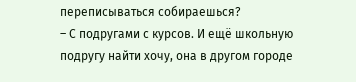переписываться собираешься?
– С подругами с курсов. И ещё школьную подругу найти хочу, она в другом городе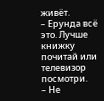живёт.
– Ерунда всё это. Лучше книжку почитай или телевизор посмотри.
– Не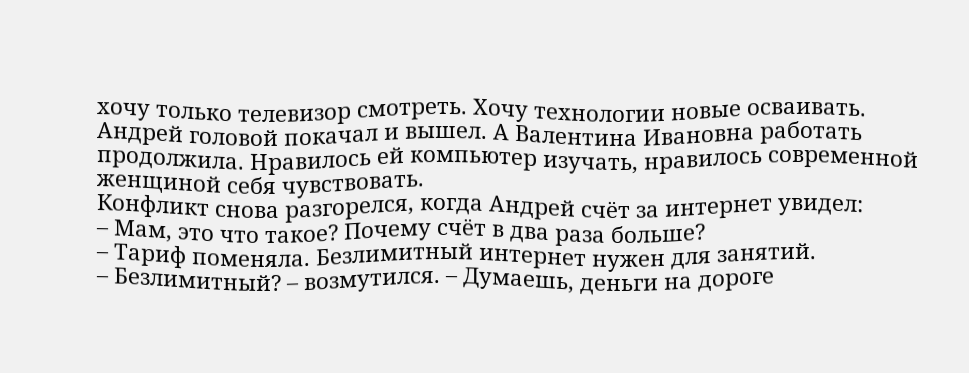хочу только телевизор смотреть. Хочу технологии новые осваивать.
Андрей головой покачал и вышел. А Валентина Ивановна работать продолжила. Нравилось ей компьютер изучать, нравилось современной женщиной себя чувствовать.
Конфликт снова разгорелся, когда Андрей счёт за интернет увидел:
– Мам, это что такое? Почему счёт в два раза больше?
– Тариф поменяла. Безлимитный интернет нужен для занятий.
– Безлимитный? – возмутился. – Думаешь, деньги на дороге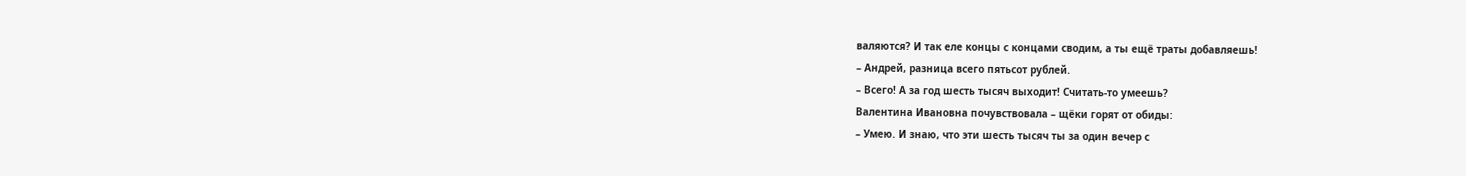валяются? И так еле концы с концами сводим, а ты ещё траты добавляешь!
– Андрей, разница всего пятьсот рублей.
– Всего! А за год шесть тысяч выходит! Считать-то умеешь?
Валентина Ивановна почувствовала – щёки горят от обиды:
– Умею. И знаю, что эти шесть тысяч ты за один вечер с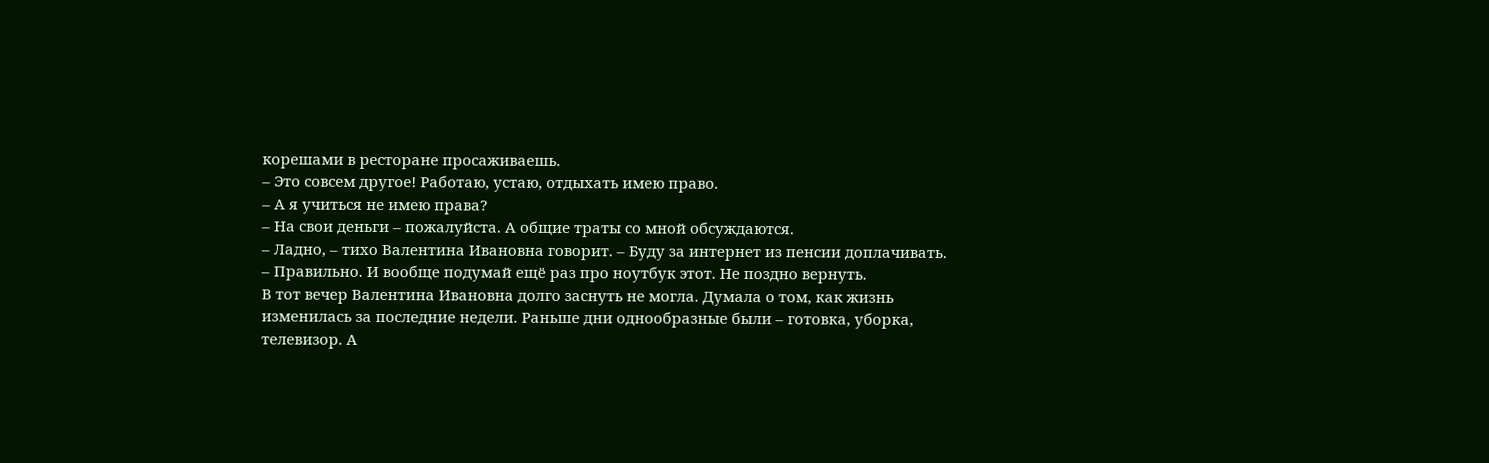корешами в ресторане просаживаешь.
– Это совсем другое! Работаю, устаю, отдыхать имею право.
– А я учиться не имею права?
– На свои деньги – пожалуйста. А общие траты со мной обсуждаются.
– Ладно, – тихо Валентина Ивановна говорит. – Буду за интернет из пенсии доплачивать.
– Правильно. И вообще подумай ещё раз про ноутбук этот. Не поздно вернуть.
В тот вечер Валентина Ивановна долго заснуть не могла. Думала о том, как жизнь изменилась за последние недели. Раньше дни однообразные были – готовка, уборка, телевизор. А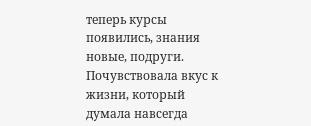теперь курсы появились, знания новые, подруги. Почувствовала вкус к жизни, который думала навсегда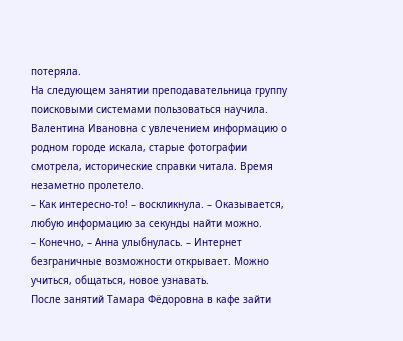потеряла.
На следующем занятии преподавательница группу поисковыми системами пользоваться научила. Валентина Ивановна с увлечением информацию о родном городе искала, старые фотографии смотрела, исторические справки читала. Время незаметно пролетело.
– Как интересно-то! – воскликнула. – Оказывается, любую информацию за секунды найти можно.
– Конечно, – Анна улыбнулась. – Интернет безграничные возможности открывает. Можно учиться, общаться, новое узнавать.
После занятий Тамара Фёдоровна в кафе зайти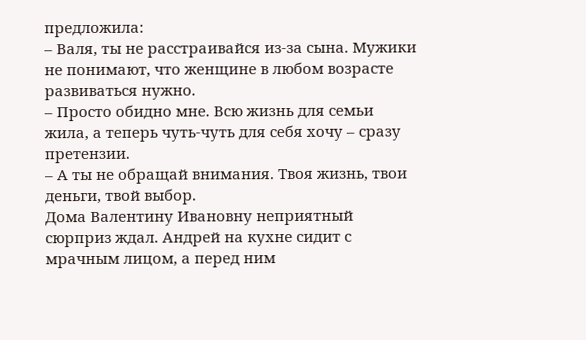предложила:
– Валя, ты не расстраивайся из-за сына. Мужики не понимают, что женщине в любом возрасте развиваться нужно.
– Просто обидно мне. Всю жизнь для семьи жила, а теперь чуть-чуть для себя хочу – сразу претензии.
– А ты не обращай внимания. Твоя жизнь, твои деньги, твой выбор.
Дома Валентину Ивановну неприятный сюрприз ждал. Андрей на кухне сидит с мрачным лицом, а перед ним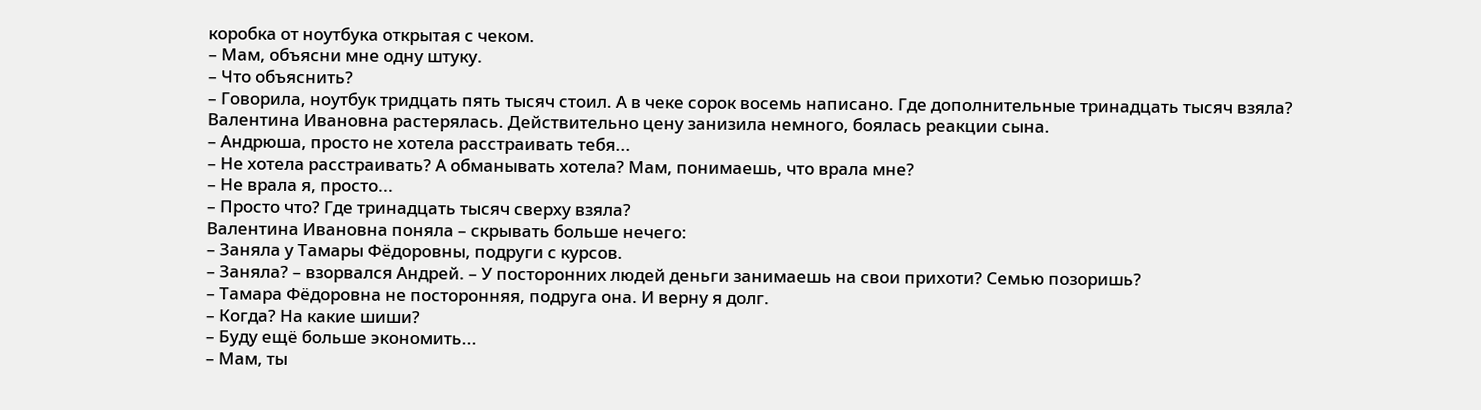коробка от ноутбука открытая с чеком.
– Мам, объясни мне одну штуку.
– Что объяснить?
– Говорила, ноутбук тридцать пять тысяч стоил. А в чеке сорок восемь написано. Где дополнительные тринадцать тысяч взяла?
Валентина Ивановна растерялась. Действительно цену занизила немного, боялась реакции сына.
– Андрюша, просто не хотела расстраивать тебя...
– Не хотела расстраивать? А обманывать хотела? Мам, понимаешь, что врала мне?
– Не врала я, просто...
– Просто что? Где тринадцать тысяч сверху взяла?
Валентина Ивановна поняла – скрывать больше нечего:
– Заняла у Тамары Фёдоровны, подруги с курсов.
– Заняла? – взорвался Андрей. – У посторонних людей деньги занимаешь на свои прихоти? Семью позоришь?
– Тамара Фёдоровна не посторонняя, подруга она. И верну я долг.
– Когда? На какие шиши?
– Буду ещё больше экономить...
– Мам, ты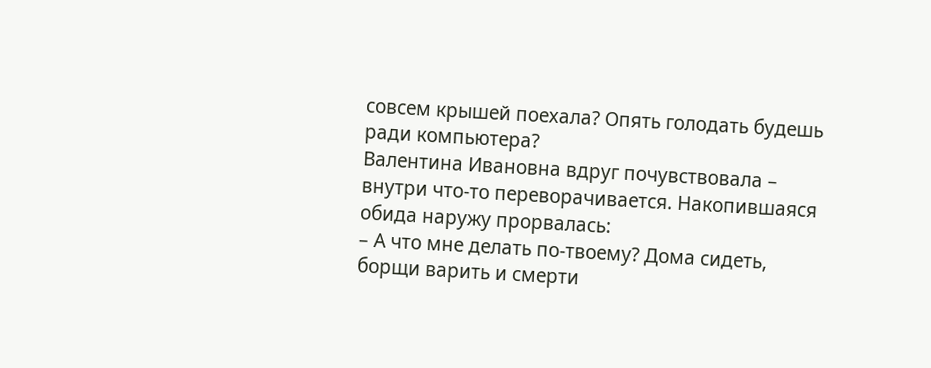совсем крышей поехала? Опять голодать будешь ради компьютера?
Валентина Ивановна вдруг почувствовала – внутри что-то переворачивается. Накопившаяся обида наружу прорвалась:
– А что мне делать по-твоему? Дома сидеть, борщи варить и смерти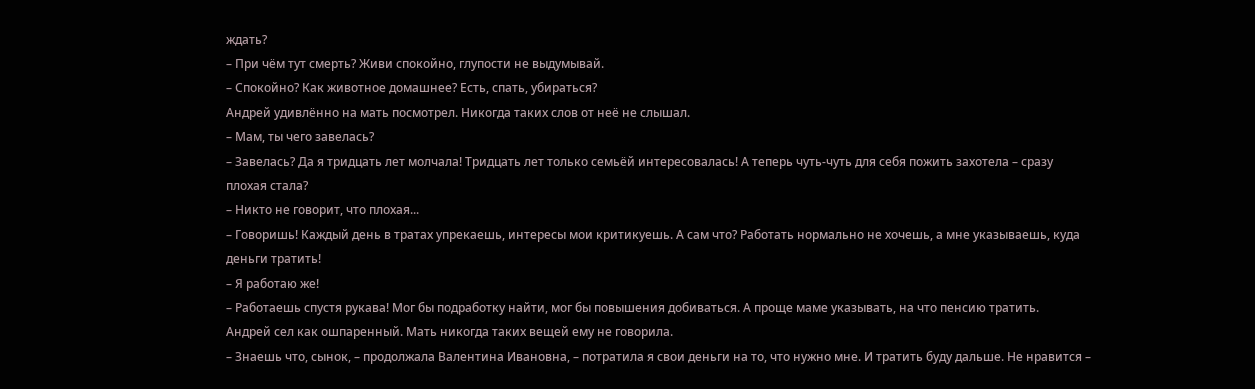ждать?
– При чём тут смерть? Живи спокойно, глупости не выдумывай.
– Спокойно? Как животное домашнее? Есть, спать, убираться?
Андрей удивлённо на мать посмотрел. Никогда таких слов от неё не слышал.
– Мам, ты чего завелась?
– Завелась? Да я тридцать лет молчала! Тридцать лет только семьёй интересовалась! А теперь чуть-чуть для себя пожить захотела – сразу плохая стала?
– Никто не говорит, что плохая...
– Говоришь! Каждый день в тратах упрекаешь, интересы мои критикуешь. А сам что? Работать нормально не хочешь, а мне указываешь, куда деньги тратить!
– Я работаю же!
– Работаешь спустя рукава! Мог бы подработку найти, мог бы повышения добиваться. А проще маме указывать, на что пенсию тратить.
Андрей сел как ошпаренный. Мать никогда таких вещей ему не говорила.
– Знаешь что, сынок, – продолжала Валентина Ивановна, – потратила я свои деньги на то, что нужно мне. И тратить буду дальше. Не нравится –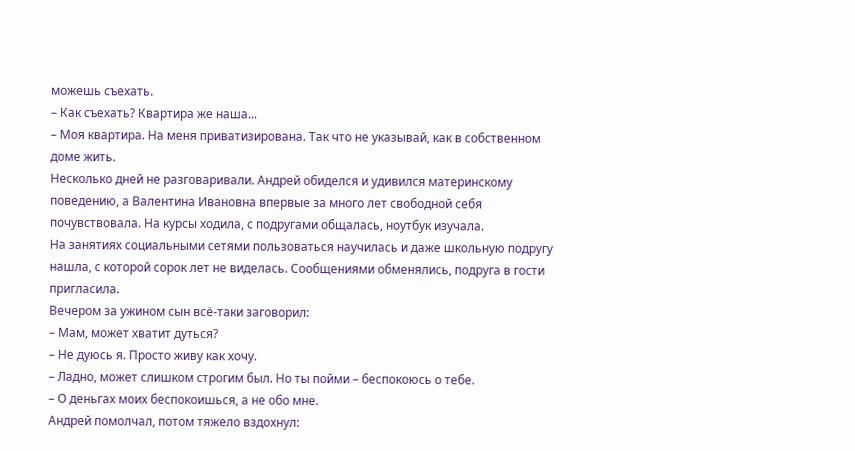можешь съехать.
– Как съехать? Квартира же наша...
– Моя квартира. На меня приватизирована. Так что не указывай, как в собственном доме жить.
Несколько дней не разговаривали. Андрей обиделся и удивился материнскому поведению, а Валентина Ивановна впервые за много лет свободной себя почувствовала. На курсы ходила, с подругами общалась, ноутбук изучала.
На занятиях социальными сетями пользоваться научилась и даже школьную подругу нашла, с которой сорок лет не виделась. Сообщениями обменялись, подруга в гости пригласила.
Вечером за ужином сын всё-таки заговорил:
– Мам, может хватит дуться?
– Не дуюсь я. Просто живу как хочу.
– Ладно, может слишком строгим был. Но ты пойми – беспокоюсь о тебе.
– О деньгах моих беспокоишься, а не обо мне.
Андрей помолчал, потом тяжело вздохнул: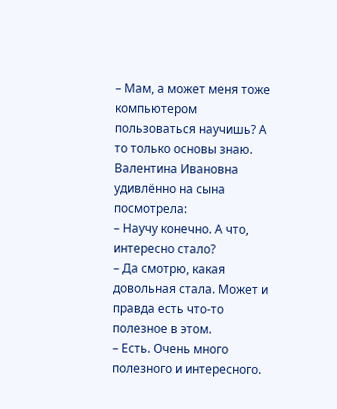– Мам, а может меня тоже компьютером пользоваться научишь? А то только основы знаю.
Валентина Ивановна удивлённо на сына посмотрела:
– Научу конечно. А что, интересно стало?
– Да смотрю, какая довольная стала. Может и правда есть что-то полезное в этом.
– Есть. Очень много полезного и интересного.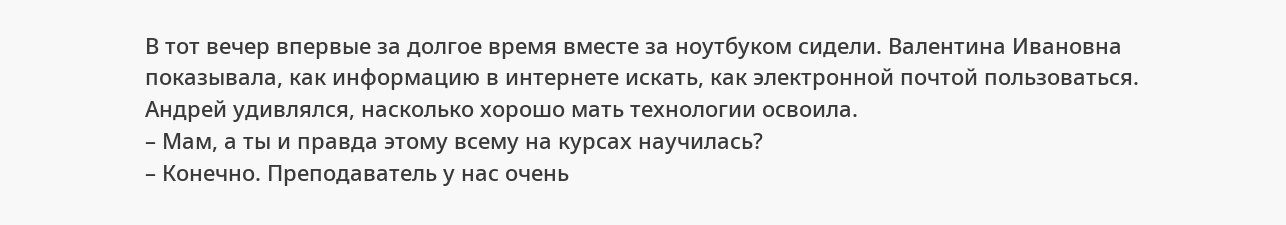В тот вечер впервые за долгое время вместе за ноутбуком сидели. Валентина Ивановна показывала, как информацию в интернете искать, как электронной почтой пользоваться. Андрей удивлялся, насколько хорошо мать технологии освоила.
– Мам, а ты и правда этому всему на курсах научилась?
– Конечно. Преподаватель у нас очень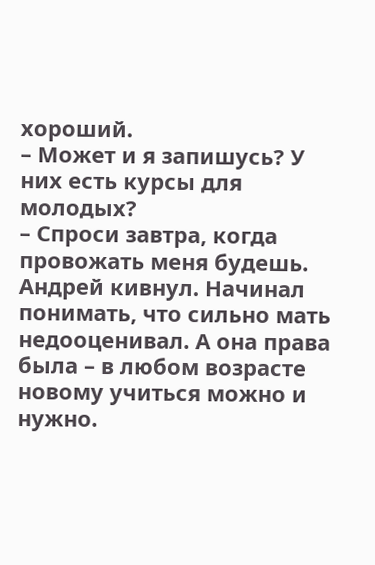хороший.
– Может и я запишусь? У них есть курсы для молодых?
– Спроси завтра, когда провожать меня будешь.
Андрей кивнул. Начинал понимать, что сильно мать недооценивал. А она права была – в любом возрасте новому учиться можно и нужно.